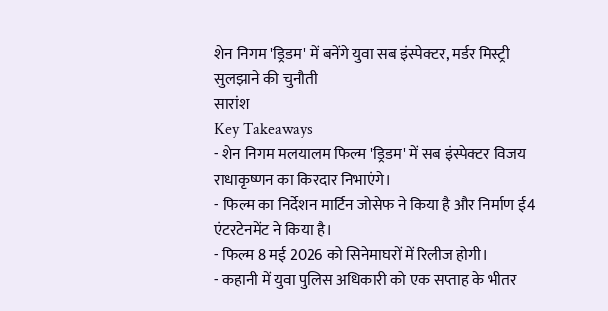शेन निगम 'ड्रिडम' में बनेंगे युवा सब इंस्पेक्टर, मर्डर मिस्ट्री सुलझाने की चुनौती
सारांश
Key Takeaways
- शेन निगम मलयालम फिल्म 'ड्रिडम' में सब इंस्पेक्टर विजय राधाकृष्णन का किरदार निभाएंगे।
- फिल्म का निर्देशन मार्टिन जोसेफ ने किया है और निर्माण ई4 एंटरटेनमेंट ने किया है।
- फिल्म 8 मई 2026 को सिनेमाघरों में रिलीज होगी।
- कहानी में युवा पुलिस अधिकारी को एक सप्ताह के भीतर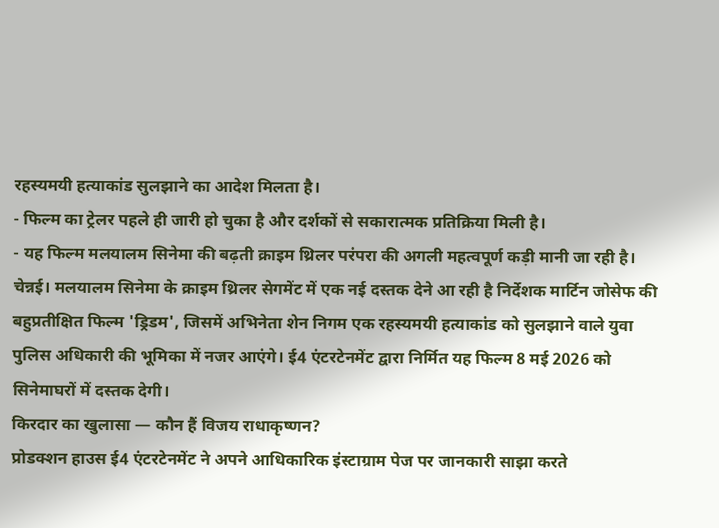रहस्यमयी हत्याकांड सुलझाने का आदेश मिलता है।
- फिल्म का ट्रेलर पहले ही जारी हो चुका है और दर्शकों से सकारात्मक प्रतिक्रिया मिली है।
- यह फिल्म मलयालम सिनेमा की बढ़ती क्राइम थ्रिलर परंपरा की अगली महत्वपूर्ण कड़ी मानी जा रही है।
चेन्नई। मलयालम सिनेमा के क्राइम थ्रिलर सेगमेंट में एक नई दस्तक देने आ रही है निर्देशक मार्टिन जोसेफ की बहुप्रतीक्षित फिल्म 'ड्रिडम', जिसमें अभिनेता शेन निगम एक रहस्यमयी हत्याकांड को सुलझाने वाले युवा पुलिस अधिकारी की भूमिका में नजर आएंगे। ई4 एंटरटेनमेंट द्वारा निर्मित यह फिल्म 8 मई 2026 को सिनेमाघरों में दस्तक देगी।
किरदार का खुलासा — कौन हैं विजय राधाकृष्णन?
प्रोडक्शन हाउस ई4 एंटरटेनमेंट ने अपने आधिकारिक इंस्टाग्राम पेज पर जानकारी साझा करते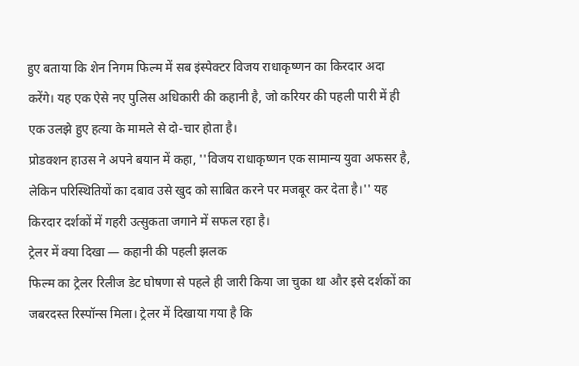हुए बताया कि शेन निगम फिल्म में सब इंस्पेक्टर विजय राधाकृष्णन का किरदार अदा करेंगे। यह एक ऐसे नए पुलिस अधिकारी की कहानी है, जो करियर की पहली पारी में ही एक उलझे हुए हत्या के मामले से दो-चार होता है।
प्रोडक्शन हाउस ने अपने बयान में कहा, ''विजय राधाकृष्णन एक सामान्य युवा अफसर है, लेकिन परिस्थितियों का दबाव उसे खुद को साबित करने पर मजबूर कर देता है।'' यह किरदार दर्शकों में गहरी उत्सुकता जगाने में सफल रहा है।
ट्रेलर में क्या दिखा — कहानी की पहली झलक
फिल्म का ट्रेलर रिलीज डेट घोषणा से पहले ही जारी किया जा चुका था और इसे दर्शकों का जबरदस्त रिस्पॉन्स मिला। ट्रेलर में दिखाया गया है कि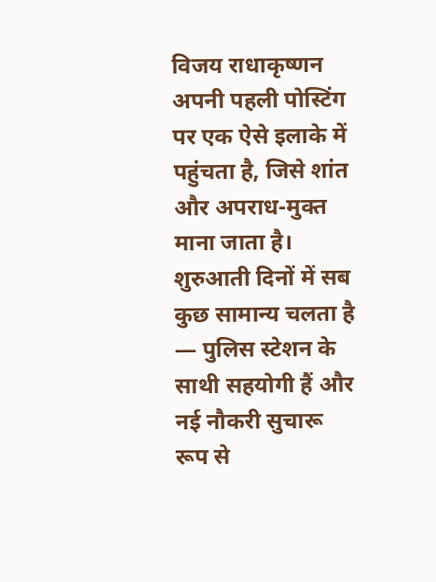विजय राधाकृष्णन अपनी पहली पोस्टिंग पर एक ऐसे इलाके में पहुंचता है, जिसे शांत और अपराध-मुक्त माना जाता है।
शुरुआती दिनों में सब कुछ सामान्य चलता है — पुलिस स्टेशन के साथी सहयोगी हैं और नई नौकरी सुचारू रूप से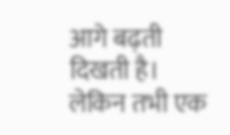आगे बढ़ती दिखती है। लेकिन तभी एक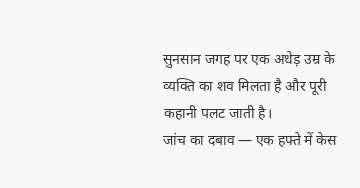सुनसान जगह पर एक अधेड़ उम्र के व्यक्ति का शव मिलता है और पूरी कहानी पलट जाती है।
जांच का दबाव — एक हफ्ते में केस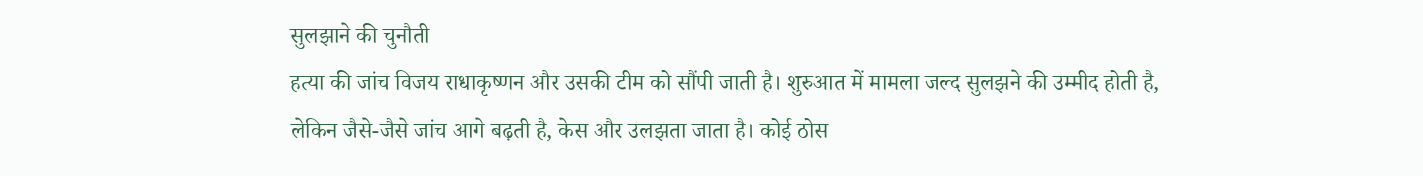सुलझाने की चुनौती
हत्या की जांच विजय राधाकृष्णन और उसकी टीम को सौंपी जाती है। शुरुआत में मामला जल्द सुलझने की उम्मीद होती है, लेकिन जैसे-जैसे जांच आगे बढ़ती है, केस और उलझता जाता है। कोई ठोस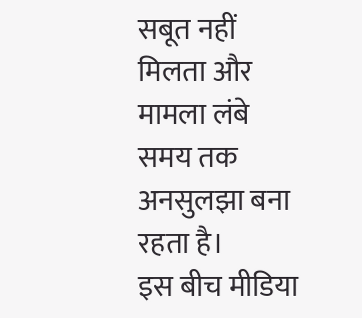सबूत नहीं मिलता और मामला लंबे समय तक अनसुलझा बना रहता है।
इस बीच मीडिया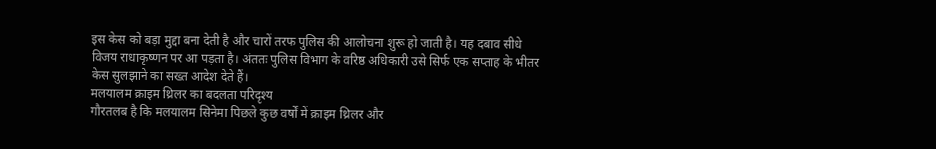इस केस को बड़ा मुद्दा बना देती है और चारों तरफ पुलिस की आलोचना शुरू हो जाती है। यह दबाव सीधे विजय राधाकृष्णन पर आ पड़ता है। अंततः पुलिस विभाग के वरिष्ठ अधिकारी उसे सिर्फ एक सप्ताह के भीतर केस सुलझाने का सख्त आदेश देते हैं।
मलयालम क्राइम थ्रिलर का बदलता परिदृश्य
गौरतलब है कि मलयालम सिनेमा पिछले कुछ वर्षों में क्राइम थ्रिलर और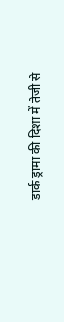डार्क ड्रामा की दिशा में तेजी से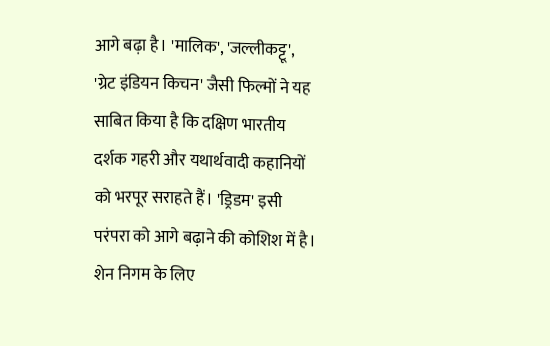आगे बढ़ा है। 'मालिक', 'जल्लीकट्टू', 'ग्रेट इंडियन किचन' जैसी फिल्मों ने यह साबित किया है कि दक्षिण भारतीय दर्शक गहरी और यथार्थवादी कहानियों को भरपूर सराहते हैं। 'ड्रिडम' इसी परंपरा को आगे बढ़ाने की कोशिश में है।
शेन निगम के लिए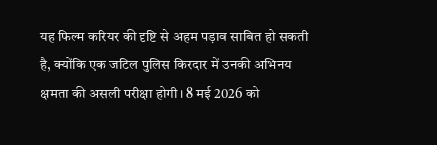यह फिल्म करियर की दृष्टि से अहम पड़ाव साबित हो सकती है, क्योंकि एक जटिल पुलिस किरदार में उनकी अभिनय क्षमता की असली परीक्षा होगी। 8 मई 2026 को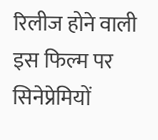रिलीज होने वाली इस फिल्म पर सिनेप्रेमियों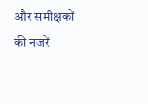और समीक्षकों की नजरें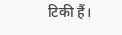टिकी हैं।